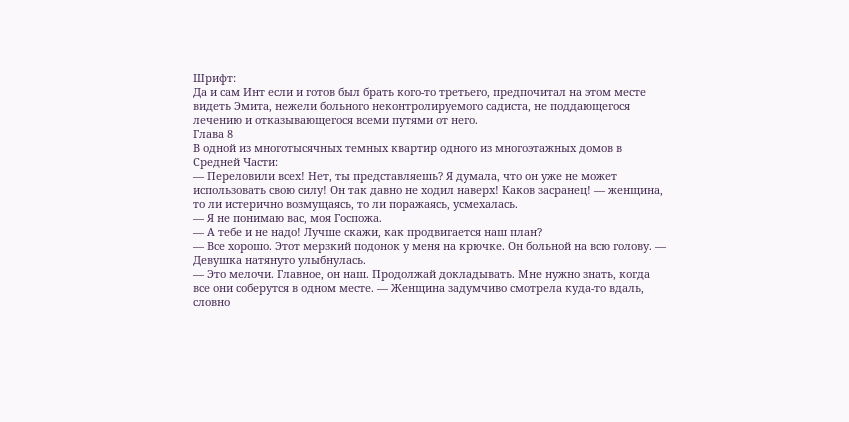Шрифт:
Да и сам Инт если и готов был брать кого-то третьего, предпочитал на этом месте видеть Эмита, нежели больного неконтролируемого садиста, не поддающегося лечению и отказывающегося всеми путями от него.
Глава 8
В одной из многотысячных темных квартир одного из многоэтажных домов в Средней Части:
— Переловили всех! Нет, ты представляешь? Я думала, что он уже не может использовать свою силу! Он так давно не ходил наверх! Каков засранец! — женщина, то ли истерично возмущаясь, то ли поражаясь, усмехалась.
— Я не понимаю вас, моя Госпожа.
— А тебе и не надо! Лучше скажи, как продвигается наш план?
— Все хорошо. Этот мерзкий подонок у меня на крючке. Он больной на всю голову. — Девушка натянуто улыбнулась.
— Это мелочи. Главное, он наш. Продолжай докладывать. Мне нужно знать, когда все они соберутся в одном месте. — Женщина задумчиво смотрела куда-то вдаль, словно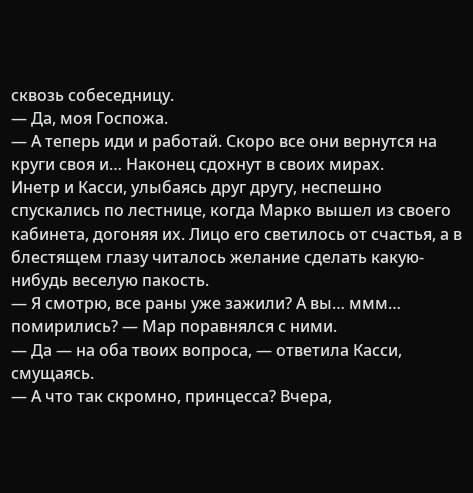сквозь собеседницу.
— Да, моя Госпожа.
— А теперь иди и работай. Скоро все они вернутся на круги своя и… Наконец сдохнут в своих мирах.
Инетр и Касси, улыбаясь друг другу, неспешно спускались по лестнице, когда Марко вышел из своего кабинета, догоняя их. Лицо его светилось от счастья, а в блестящем глазу читалось желание сделать какую-нибудь веселую пакость.
— Я смотрю, все раны уже зажили? А вы… ммм… помирились? — Мар поравнялся с ними.
— Да — на оба твоих вопроса, — ответила Касси, смущаясь.
— А что так скромно, принцесса? Вчера,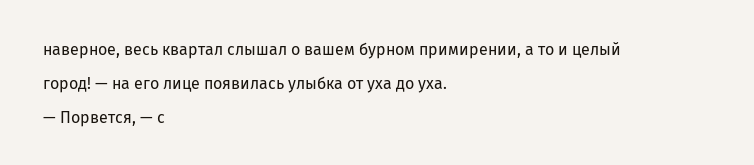наверное, весь квартал слышал о вашем бурном примирении, а то и целый город! — на его лице появилась улыбка от уха до уха.
— Порвется, — с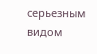серьезным видом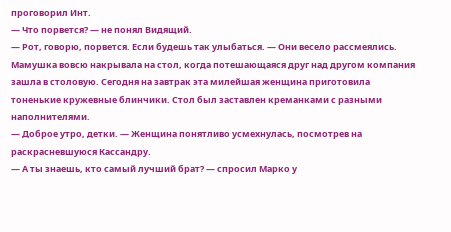проговорил Инт.
— Что порвется? — не понял Видящий.
— Рот, говорю, порвется. Если будешь так улыбаться. — Они весело рассмеялись.
Мамушка вовсю накрывала на стол, когда потешающаяся друг над другом компания зашла в столовую. Сегодня на завтрак эта милейшая женщина приготовила тоненькие кружевные блинчики. Стол был заставлен креманками с разными наполнителями.
— Доброе утро, детки. — Женщина понятливо усмехнулась, посмотрев на раскрасневшуюся Кассандру.
— А ты знаешь, кто самый лучший брат? — спросил Марко у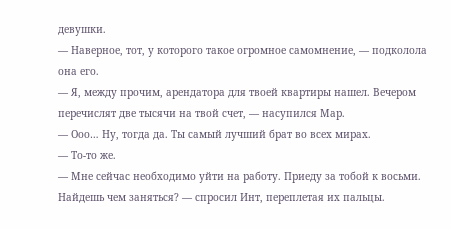девушки.
— Наверное, тот, у которого такое огромное самомнение, — подколола она его.
— Я, между прочим, арендатора для твоей квартиры нашел. Вечером перечислят две тысячи на твой счет, — насупился Мар.
— Ооо… Ну, тогда да. Ты самый лучший брат во всех мирах.
— То-то же.
— Мне сейчас необходимо уйти на работу. Приеду за тобой к восьми. Найдешь чем заняться? — спросил Инт, переплетая их пальцы.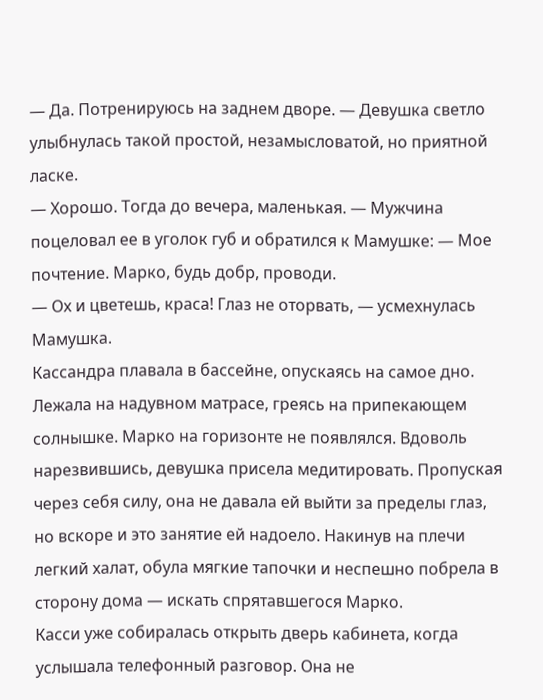— Да. Потренируюсь на заднем дворе. — Девушка светло улыбнулась такой простой, незамысловатой, но приятной ласке.
— Хорошо. Тогда до вечера, маленькая. — Мужчина поцеловал ее в уголок губ и обратился к Мамушке: — Мое почтение. Марко, будь добр, проводи.
— Ох и цветешь, краса! Глаз не оторвать, — усмехнулась Мамушка.
Кассандра плавала в бассейне, опускаясь на самое дно. Лежала на надувном матрасе, греясь на припекающем солнышке. Марко на горизонте не появлялся. Вдоволь нарезвившись, девушка присела медитировать. Пропуская через себя силу, она не давала ей выйти за пределы глаз, но вскоре и это занятие ей надоело. Накинув на плечи легкий халат, обула мягкие тапочки и неспешно побрела в сторону дома — искать спрятавшегося Марко.
Касси уже собиралась открыть дверь кабинета, когда услышала телефонный разговор. Она не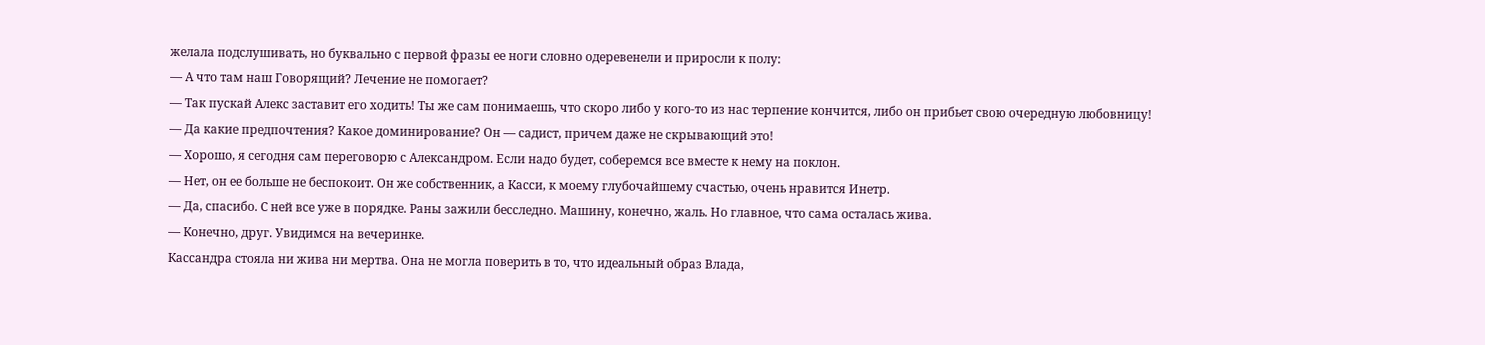желала подслушивать, но буквально с первой фразы ее ноги словно одеревенели и приросли к полу:
— А что там наш Говорящий? Лечение не помогает?
— Так пускай Алекс заставит его ходить! Ты же сам понимаешь, что скоро либо у кого-то из нас терпение кончится, либо он прибьет свою очередную любовницу!
— Да какие предпочтения? Какое доминирование? Он — садист, причем даже не скрывающий это!
— Хорошо, я сегодня сам переговорю с Александром. Если надо будет, соберемся все вместе к нему на поклон.
— Нет, он ее больше не беспокоит. Он же собственник, а Касси, к моему глубочайшему счастью, очень нравится Инетр.
— Да, спасибо. С ней все уже в порядке. Раны зажили бесследно. Машину, конечно, жаль. Но главное, что сама осталась жива.
— Конечно, друг. Увидимся на вечеринке.
Кассандра стояла ни жива ни мертва. Она не могла поверить в то, что идеальный образ Влада,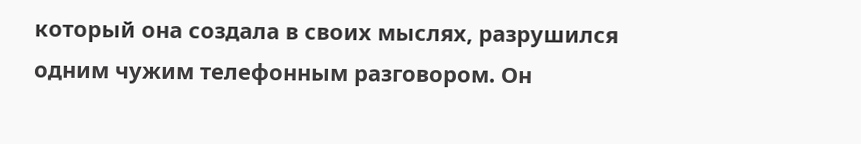который она создала в своих мыслях, разрушился одним чужим телефонным разговором. Он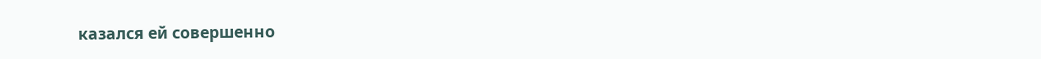казался ей совершенно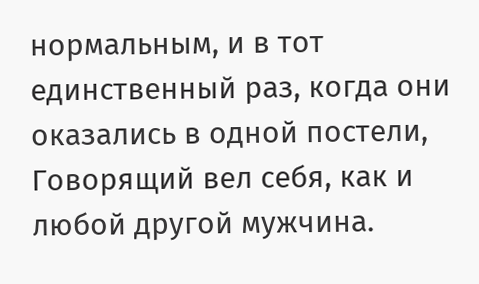нормальным, и в тот единственный раз, когда они оказались в одной постели, Говорящий вел себя, как и любой другой мужчина.